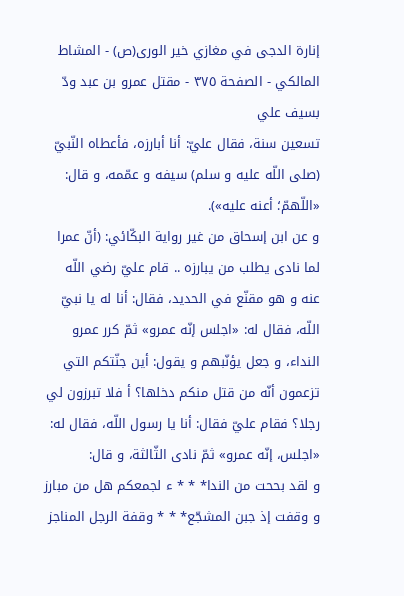إنارة الدجى في مغازي خير الورى(ص) - المشاط المالكي - الصفحة ٣٧٥ - مقتل عمرو بن عبد ودّ بسيف علي
تسعين سنة، فقال عليّ: أنا أبارزه، فأعطاه النّبيّ (صلى اللّه عليه و سلم) سيفه و عمّمه، و قال: «اللّهمّ؛ أعنه عليه»).
و عن ابن إسحاق من غير رواية البكّائي: (أنّ عمرا لما نادى يطلب من يبارزه .. قام عليّ رضي اللّه عنه و هو مقنّع في الحديد، فقال: أنا له يا نبيّ اللّه، فقال له: «اجلس إنّه عمرو» ثمّ كرر عمرو النداء، و جعل يؤنّبهم و يقول: أين جنّتكم التي تزعمون أنّه من قتل منكم دخلها؟ أ فلا تبرزون لي رجلا؟ فقام عليّ فقال: أنا يا رسول اللّه، فقال له:
«اجلس، إنّه عمرو» ثمّ نادى الثّالثة، و قال:
و لقد بححت من الندا* * * ء لجمعكم هل من مبارز
و وقفت إذ جبن المشجّع* * * وقفة الرجل المناجز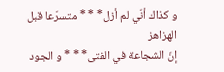و كذاك أنّي لم أزل* * * متسرّعا قبل الهزاهز
إنّ الشجاعة في الفتى* * * و الجود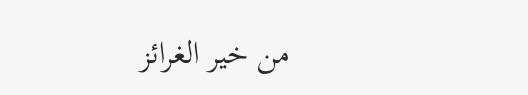من خير الغرائز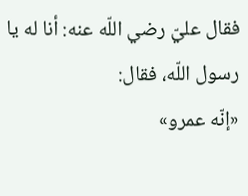فقال عليّ رضي اللّه عنه: أنا له يا رسول اللّه، فقال:
«إنّه عمرو»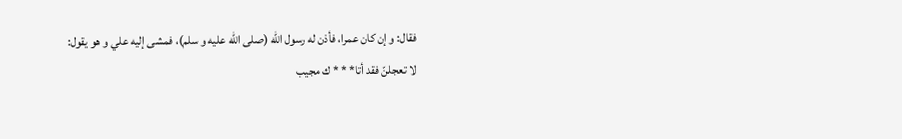فقال: و إن كان عمرا، فأذن له رسول اللّه (صلى اللّه عليه و سلم)، فمشى إليه علي و هو يقول:
لا تعجلنّ فقد أتا* * * ك مجيب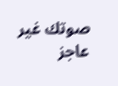صوتك غير عاجز